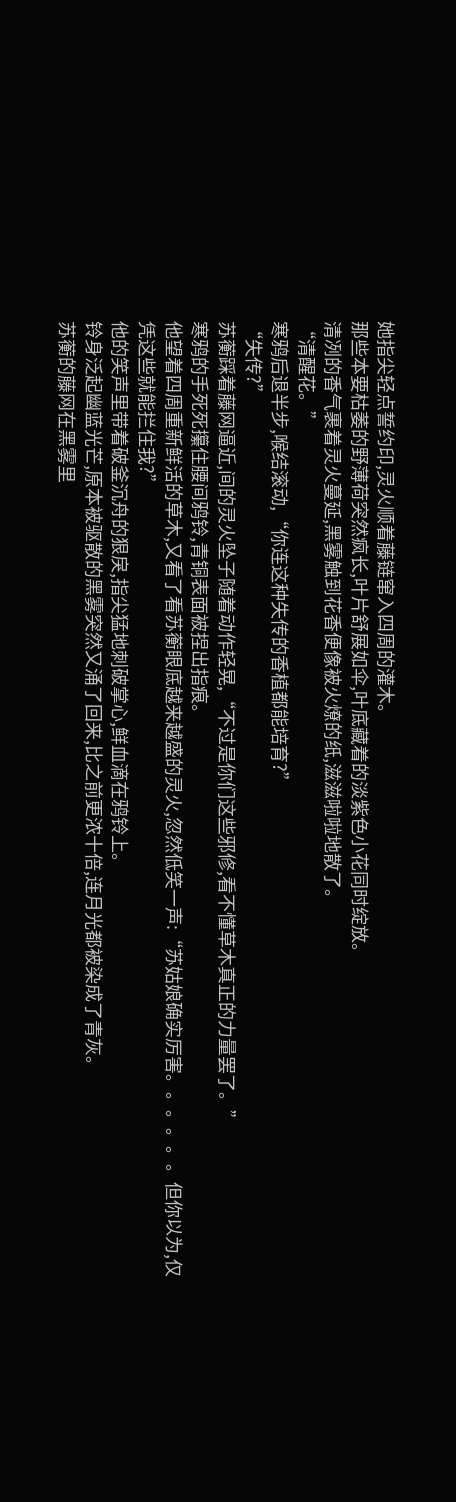她指尖轻点誓约印,灵火顺着藤链窜入四周的灌木。
那些本要枯萎的野薄荷突然疯长,叶片舒展如伞,叶底藏着的淡紫色小花同时绽放。
清冽的香气裹着灵火蔓延,黑雾触到花香便像被火燎的纸,滋滋啦啦地散了。
“清醒花。”
寒鸦后退半步,喉结滚动,“你连这种失传的香植都能培育?”
“失传?”
苏蘅踩着藤网逼近,间的灵火坠子随着动作轻晃,“不过是你们这些邪修,看不懂草木真正的力量罢了。”
寒鸦的手死死攥住腰间鸦铃,青铜表面被捏出指痕。
他望着四周重新鲜活的草木,又看了看苏蘅眼底越来越盛的灵火,忽然低笑一声:“苏姑娘确实厉害。。。。。。但你以为,仅凭这些就能拦住我?”
他的笑声里带着破釜沉舟的狠戾,指尖猛地刺破掌心,鲜血滴在鸦铃上。
铃身泛起幽蓝光芒,原本被驱散的黑雾突然又涌了回来,比之前更浓十倍,连月光都被染成了青灰。
苏蘅的藤网在黑雾里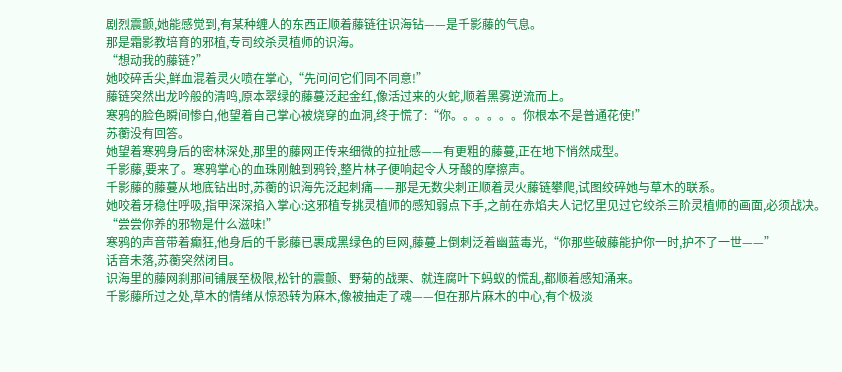剧烈震颤,她能感觉到,有某种缠人的东西正顺着藤链往识海钻——是千影藤的气息。
那是霜影教培育的邪植,专司绞杀灵植师的识海。
“想动我的藤链?”
她咬碎舌尖,鲜血混着灵火喷在掌心,“先问问它们同不同意!”
藤链突然出龙吟般的清鸣,原本翠绿的藤蔓泛起金红,像活过来的火蛇,顺着黑雾逆流而上。
寒鸦的脸色瞬间惨白,他望着自己掌心被烧穿的血洞,终于慌了:“你。。。。。。你根本不是普通花使!”
苏蘅没有回答。
她望着寒鸦身后的密林深处,那里的藤网正传来细微的拉扯感——有更粗的藤蔓,正在地下悄然成型。
千影藤,要来了。寒鸦掌心的血珠刚触到鸦铃,整片林子便响起令人牙酸的摩擦声。
千影藤的藤蔓从地底钻出时,苏蘅的识海先泛起刺痛——那是无数尖刺正顺着灵火藤链攀爬,试图绞碎她与草木的联系。
她咬着牙稳住呼吸,指甲深深掐入掌心:这邪植专挑灵植师的感知弱点下手,之前在赤焰夫人记忆里见过它绞杀三阶灵植师的画面,必须战决。
“尝尝你养的邪物是什么滋味!”
寒鸦的声音带着癫狂,他身后的千影藤已裹成黑绿色的巨网,藤蔓上倒刺泛着幽蓝毒光,“你那些破藤能护你一时,护不了一世——”
话音未落,苏蘅突然闭目。
识海里的藤网刹那间铺展至极限,松针的震颤、野菊的战栗、就连腐叶下蚂蚁的慌乱,都顺着感知涌来。
千影藤所过之处,草木的情绪从惊恐转为麻木,像被抽走了魂——但在那片麻木的中心,有个极淡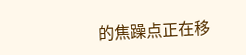的焦躁点正在移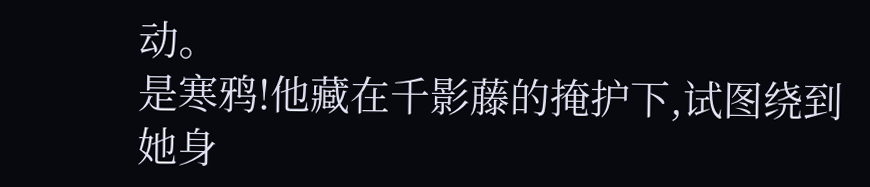动。
是寒鸦!他藏在千影藤的掩护下,试图绕到她身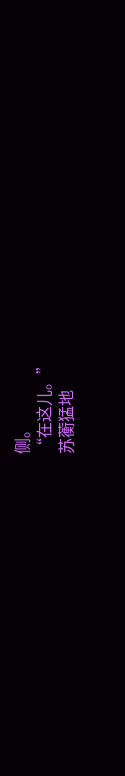侧。
“在这儿。”
苏蘅猛地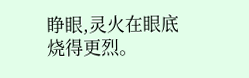睁眼,灵火在眼底烧得更烈。